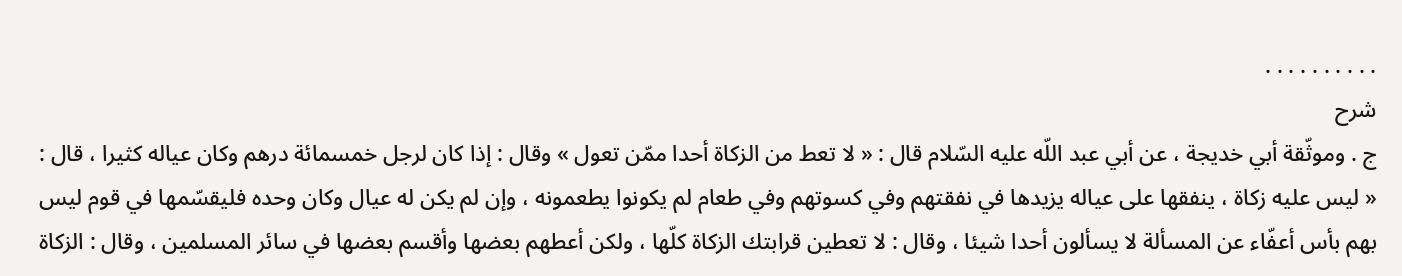. . . . . . . . . .
شرح
ج . وموثّقة أبي خديجة ، عن أبي عبد اللّه عليه السّلام قال : « لا تعط من الزكاة أحدا ممّن تعول » وقال : إذا كان لرجل خمسمائة درهم وكان عياله كثيرا ، قال : « ليس عليه زكاة ، ينفقها على عياله يزيدها في نفقتهم وفي كسوتهم وفي طعام لم يكونوا يطعمونه ، وإن لم يكن له عيال وكان وحده فليقسّمها في قوم ليس بهم بأس أعفّاء عن المسألة لا يسألون أحدا شيئا ، وقال : لا تعطين قرابتك الزكاة كلّها ، ولكن أعطهم بعضها وأقسم بعضها في سائر المسلمين ، وقال : الزكاة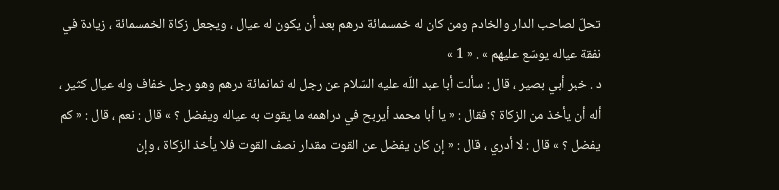تحلّ لصاحب الدار والخادم ومن كان له خمسمائة درهم بعد أن يكون له عيال ، ويجعل زكاة الخمسمائة ، زيادة في نفقة عياله يوسّع عليهم » . « 1 »
د . خبر أبي بصير ، قال : سألت أبا عبد اللّه عليه السّلام عن رجل له ثمانمائة درهم وهو رجل خفاف وله عيال كثير ، أله أن يأخذ من الزكاة ؟ فقال : « يا أبا محمد أيربح في دراهمه ما يقوت به عياله ويفضل ؟ » قال : نعم ، قال : « كم يفضل ؟ » قال : لا أدري ، قال : « إن كان يفضل عن القوت مقدار نصف القوت فلا يأخذ الزكاة ، وإن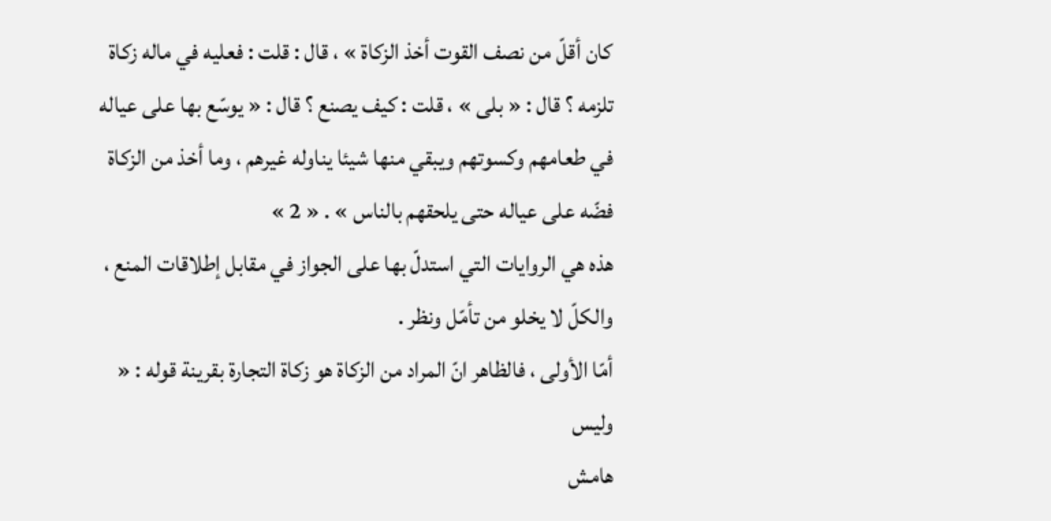كان أقلّ من نصف القوت أخذ الزكاة » ، قال : قلت : فعليه في ماله زكاة تلزمه ؟ قال : « بلى » ، قلت : كيف يصنع ؟ قال : « يوسّع بها على عياله في طعامهم وكسوتهم ويبقي منها شيئا يناوله غيرهم ، وما أخذ من الزكاة فضّه على عياله حتى يلحقهم بالناس » . « 2 »
هذه هي الروايات التي استدلّ بها على الجواز في مقابل إطلاقات المنع ، والكلّ لا يخلو من تأمّل ونظر .
أمّا الأولى ، فالظاهر انّ المراد من الزكاة هو زكاة التجارة بقرينة قوله : « وليس
هامش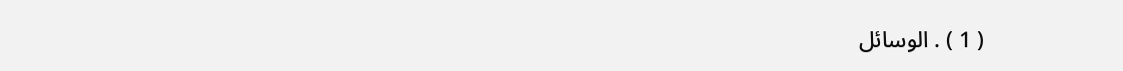( 1 ) . الوسائل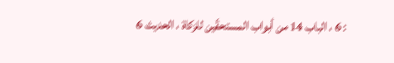: 6 ، الباب 14 من أبواب المستحقّين للزكاة ، الحديث 6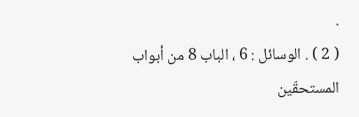.
( 2 ) . الوسائل : 6 ، الباب 8 من أبواب المستحقّين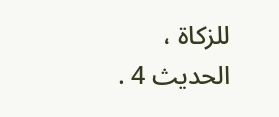للزكاة ، الحديث 4 .